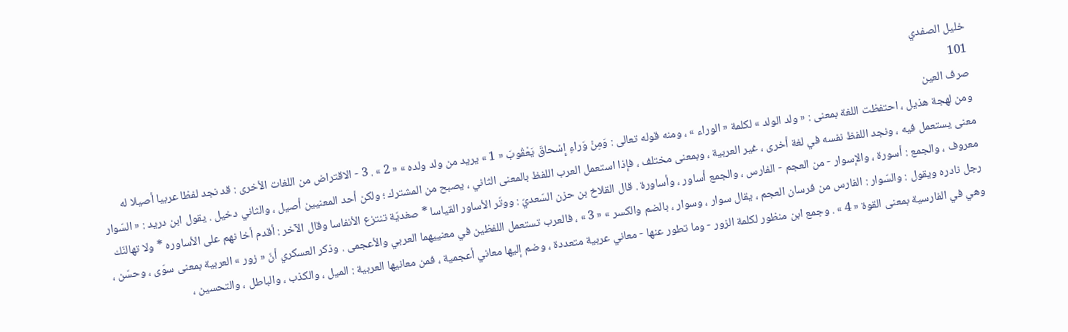خليل الصفدي
101
صرف العين
ومن لهجة هذيل ، احتفظت اللغة بمعنى : « ولد الولد » لكلمة « الوراء » ، ومنه قوله تعالى : وَمِنْ وَراءِ إِسْحاقَ يَعْقُوبَ « 1 » يريد من ولد ولده » « 2 » . 3 - الاقتراض من اللغات الأخرى : قد نجد لفظا عربيا أصيلا له معنى يستعمل فيه ، ونجد اللفظ نفسه في لغة أخرى ، غير العربية ، وبمعنى مختلف ، فإذا استعمل العرب اللفظ بالمعنى الثاني ، يصبح من المشترك ؛ ولكن أحد المعنيين أصيل ، والثاني دخيل . يقول ابن دريد : « السّوار معروف ، والجمع : أسورة ، والإسوار - من العجم - الفارس ، والجمع أساور ، وأساورة . قال القلاخ بن حزن السّعديّ : ووتّر الأساور القياسا * صغديّة تنتزع الأنفاسا وقال الآخر : أقدم أخا نهم على الأساوره * ولا تهالنّك رجل نادره ويقول : والسّوار : الفارس من فرسان العجم ، يقال سوار ، وسوار ، بالضم والكسر » « 3 » ، فالعرب تستعمل اللفظين في معنييهما العربي والأعجمى . وذكر العسكري أنّ « زور » العربية بمعنى سوّى ، وحسّن ، وهي في الفارسية بمعنى القوة « 4 » . وجمع ابن منظور لكلمة الزور - وما تطور عنها - معاني عربية متعددة ، وضم إليها معاني أعجمية ، فمن معانيها العربية : الميل ، والكذب ، والباطل ، والتحسين ،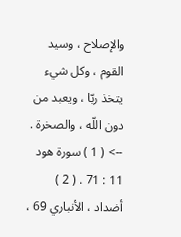والإصلاح ، وسيد القوم ، وكل شيء يتخذ ربّا ، ويعبد من دون اللّه ، والصخرة .
--> ( 1 ) سورة هود 11 : 71 . ( 2 ) أضداد ، الأنباري 69 ،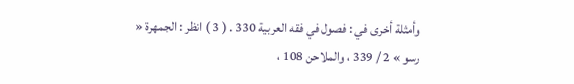وأمثلة أخرى في : فصول في فقه العربية 330 . ( 3 ) انظر : الجمهرة « رسو » 2 / 339 ، والملاحن 108 ،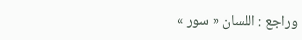وراجع : اللسان « سور »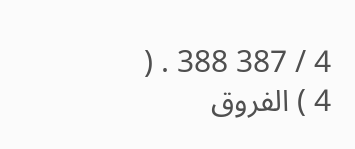4 / 387 388 . ( 4 ) الفروق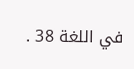في اللغة 38 .